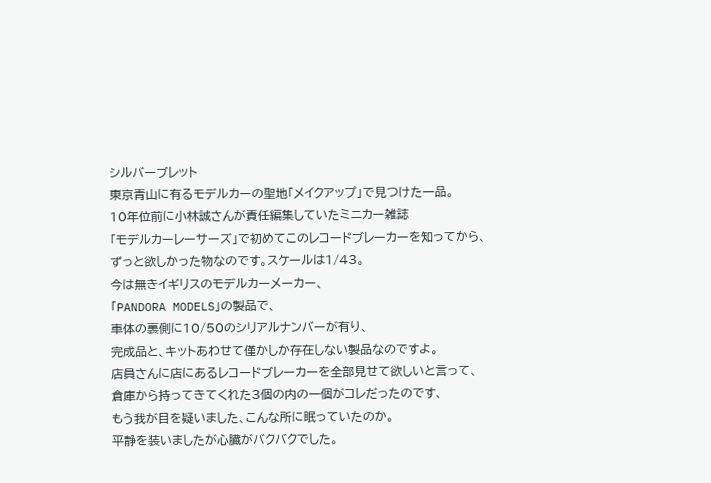シルバーブレット
東京青山に有るモデルカーの聖地「メイクアップ」で見つけた一品。
10年位前に小林誠さんが責任編集していたミニカー雑誌
「モデルカーレーサーズ」で初めてこのレコードブレーカーを知ってから、
ずっと欲しかった物なのです。スケールは1/43。
今は無きイギリスのモデルカーメーカー、
「PANDORA MODELS」の製品で、
車体の裏側に10/50のシリアルナンバーが有り、
完成品と、キットあわせて僅かしか存在しない製品なのですよ。
店員さんに店にあるレコードブレーカーを全部見せて欲しいと言って、
倉庫から持ってきてくれた3個の内の一個がコレだったのです、
もう我が目を疑いました、こんな所に眠っていたのか。
平静を装いましたが心臓がバクバクでした。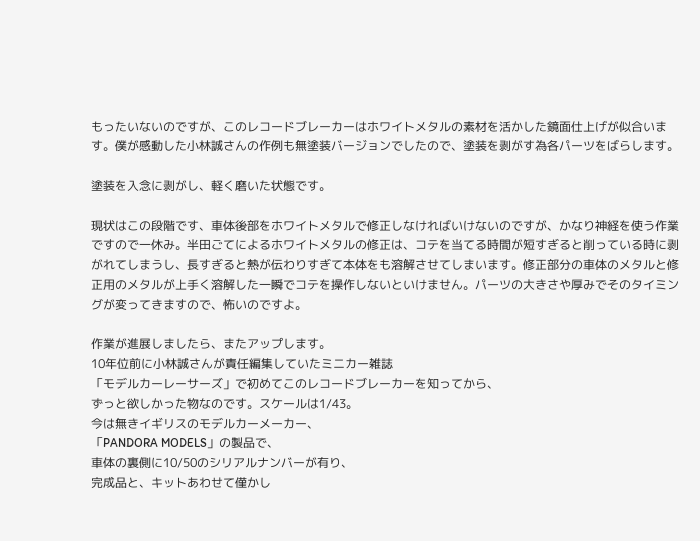もったいないのですが、このレコードブレーカーはホワイトメタルの素材を活かした鏡面仕上げが似合います。僕が感動した小林誠さんの作例も無塗装バージョンでしたので、塗装を剥がす為各パーツをばらします。

塗装を入念に剥がし、軽く磨いた状態です。

現状はこの段階です、車体後部をホワイトメタルで修正しなければいけないのですが、かなり神経を使う作業ですので一休み。半田ごてによるホワイトメタルの修正は、コテを当てる時間が短すぎると削っている時に剥がれてしまうし、長すぎると熱が伝わりすぎて本体をも溶解させてしまいます。修正部分の車体のメタルと修正用のメタルが上手く溶解した一瞬でコテを操作しないといけません。パーツの大きさや厚みでそのタイミングが変ってきますので、怖いのですよ。

作業が進展しましたら、またアップします。
10年位前に小林誠さんが責任編集していたミニカー雑誌
「モデルカーレーサーズ」で初めてこのレコードブレーカーを知ってから、
ずっと欲しかった物なのです。スケールは1/43。
今は無きイギリスのモデルカーメーカー、
「PANDORA MODELS」の製品で、
車体の裏側に10/50のシリアルナンバーが有り、
完成品と、キットあわせて僅かし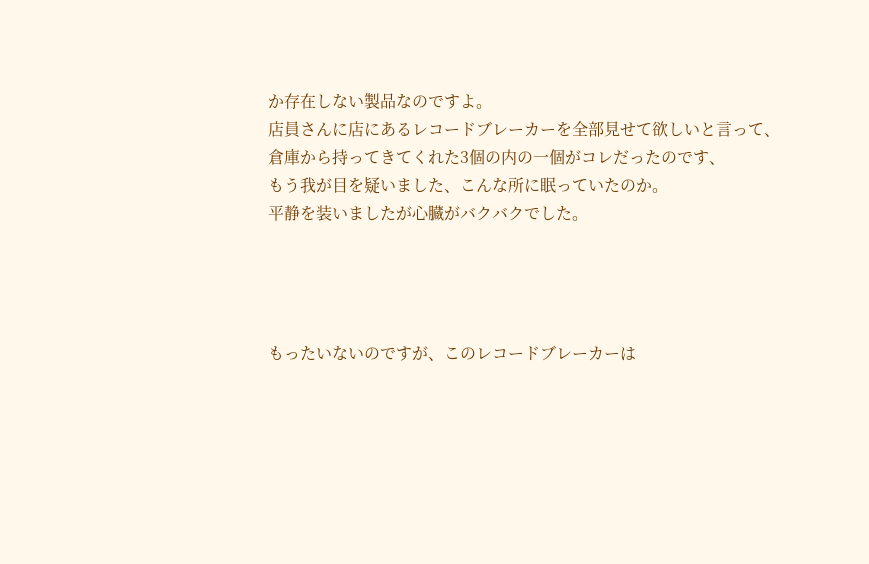か存在しない製品なのですよ。
店員さんに店にあるレコードブレーカーを全部見せて欲しいと言って、
倉庫から持ってきてくれた3個の内の一個がコレだったのです、
もう我が目を疑いました、こんな所に眠っていたのか。
平静を装いましたが心臓がバクバクでした。




もったいないのですが、このレコードブレーカーは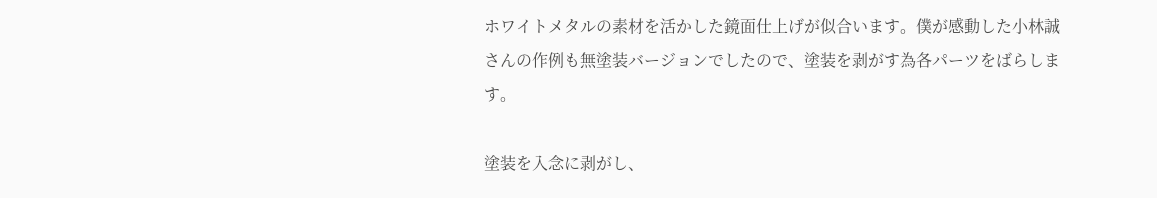ホワイトメタルの素材を活かした鏡面仕上げが似合います。僕が感動した小林誠さんの作例も無塗装バージョンでしたので、塗装を剥がす為各パーツをばらします。

塗装を入念に剥がし、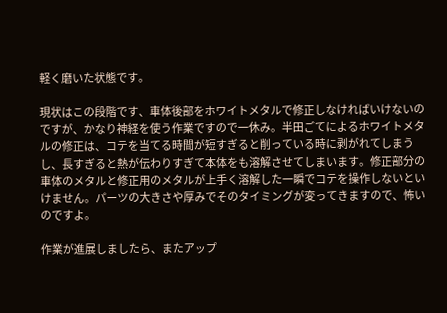軽く磨いた状態です。

現状はこの段階です、車体後部をホワイトメタルで修正しなければいけないのですが、かなり神経を使う作業ですので一休み。半田ごてによるホワイトメタルの修正は、コテを当てる時間が短すぎると削っている時に剥がれてしまうし、長すぎると熱が伝わりすぎて本体をも溶解させてしまいます。修正部分の車体のメタルと修正用のメタルが上手く溶解した一瞬でコテを操作しないといけません。パーツの大きさや厚みでそのタイミングが変ってきますので、怖いのですよ。

作業が進展しましたら、またアップ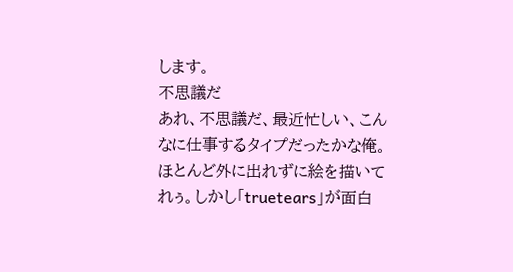します。
不思議だ
あれ、不思議だ、最近忙しい、こんなに仕事するタイプだったかな俺。ほとんど外に出れずに絵を描いてれぅ。しかし「truetears」が面白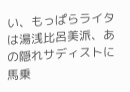い、もっぱらライタは湯浅比呂美派、あの隠れサディストに馬乗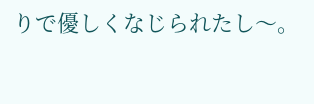りで優しくなじられたし〜。